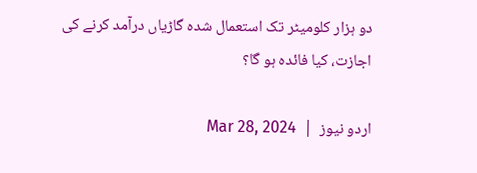دو ہزار کلومیٹر تک استعمال شدہ گاڑیاں درآمد کرنے کی اجازت، کیا فائدہ ہو گا؟

اردو نیوز  |  Mar 28, 2024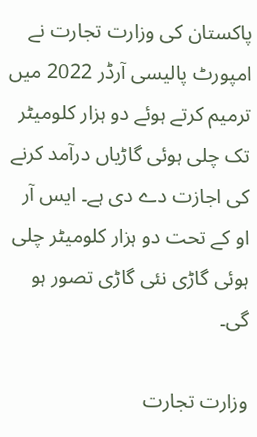پاکستان کی وزارت تجارت نے امپورٹ پالیسی آرڈر 2022 میں ترمیم کرتے ہوئے دو ہزار کلومیٹر تک چلی ہوئی گاڑیاں درآمد کرنے کی اجازت دے دی ہے۔ ایس آر او کے تحت دو ہزار کلومیٹر چلی ہوئی گاڑی نئی گاڑی تصور ہو گی۔

وزارت تجارت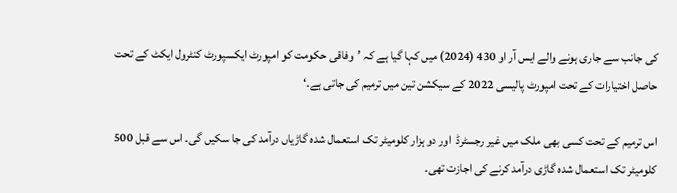کی جانب سے جاری ہونے والے ایس آر او 430 (2024) میں کہا گیا ہے کہ ’وفاقی حکومت کو امپورٹ ایکسپورٹ کنٹرول ایکٹ کے تحت حاصل اختیارات کے تحت امپورٹ پالیسی 2022 کے سیکشن تین میں ترمیم کی جاتی ہے۔‘

اس ترمیم کے تحت کسی بھی ملک میں غیر رجسٹرڈ  اور دو ہزار کلومیٹر تک استعمال شدہ گاڑیاں درآمد کی جا سکیں گی۔ اس سے قبل 500 کلومیٹر تک استعمال شدہ گاڑی درآمد کرنے کی اجازت تھی۔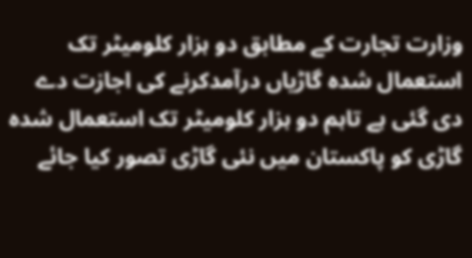وزارت تجارت کے مطابق دو ہزار کلومیٹر تک استعمال شدہ گاڑیاں درآمدکرنے کی اجازت دے دی گئی ہے تاہم دو ہزار کلومیٹر تک استعمال شدہ گاڑی کو پاکستان میں نئی گاڑی تصور کیا جائے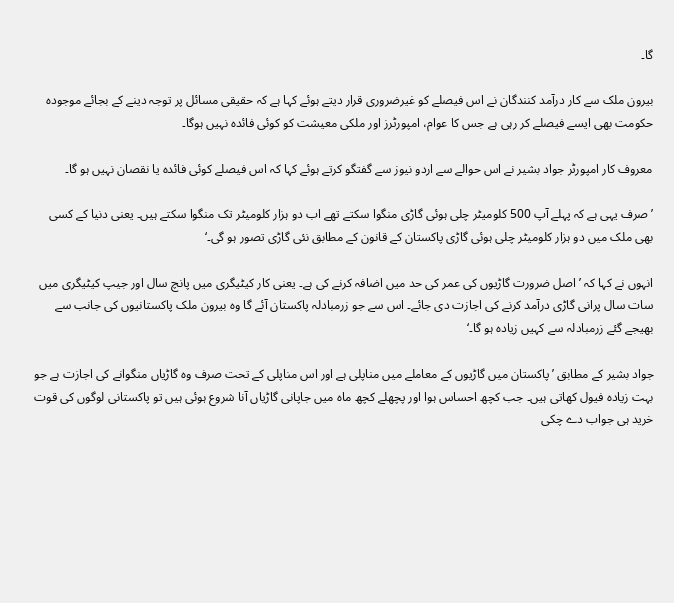گا۔

بیرون ملک سے کار درآمد کنندگان نے اس فیصلے کو غیرضروری قرار دیتے ہوئے کہا ہے کہ حقیقی مسائل پر توجہ دینے کے بجائے موجودہ حکومت بھی ایسے فیصلے کر رہی ہے جس کا عوام، امپورٹرز اور ملکی معیشت کو کوئی فائدہ نہیں ہوگا۔

معروف کار امپورٹر جواد بشیر نے اس حوالے سے اردو نیوز سے گفتگو کرتے ہوئے کہا کہ اس فیصلے کوئی فائدہ یا نقصان نہیں ہو گا۔

’صرف یہی ہے کہ پہلے آپ 500 کلومیٹر چلی ہوئی گاڑی منگوا سکتے تھے اب دو ہزار کلومیٹر تک منگوا سکتے ہیں۔ یعنی دنیا کے کسی بھی ملک میں دو ہزار کلومیٹر چلی ہوئی گاڑی پاکستان کے قانون کے مطابق نئی گاڑی تصور ہو گی۔‘

انہوں نے کہا کہ ’اصل ضرورت گاڑیوں کی عمر کی حد میں اضافہ کرنے کی ہے۔ یعنی کار کیٹیگری میں پانچ سال اور جیپ کیٹیگری میں سات سال پرانی گاڑی درآمد کرنے کی اجازت دی جائے۔ اس سے جو زرمبادلہ پاکستان آئے گا وہ بیرون ملک پاکستانیوں کی جانب سے بھیجے گئے زرمبادلہ سے کہیں زیادہ ہو گا۔‘

جواد بشیر کے مطابق ’پاکستان میں گاڑیوں کے معاملے میں مناپلی ہے اور اس مناپلی کے تحت صرف وہ گاڑیاں منگوانے کی اجازت ہے جو بہت زیادہ فیول کھاتی ہیں۔ جب کچھ احساس ہوا اور پچھلے کچھ ماہ میں جاپانی گاڑیاں آنا شروع ہوئی ہیں تو پاکستانی لوگوں کی قوت خرید ہی جواب دے چکی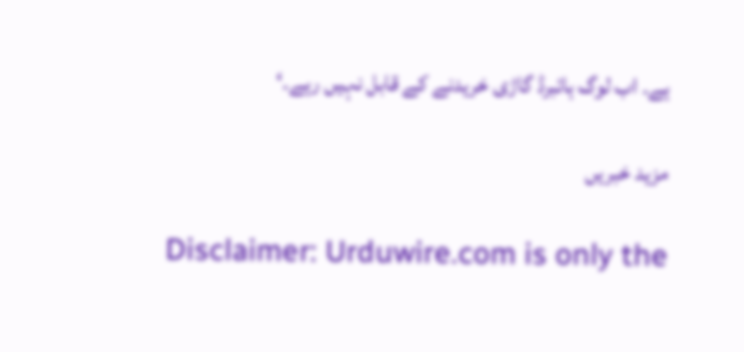ہے۔ اب لوگ ہائبرڈ گاڑی خریدنے کے قابل نہیں رہے۔‘

مزید خبریں

Disclaimer: Urduwire.com is only the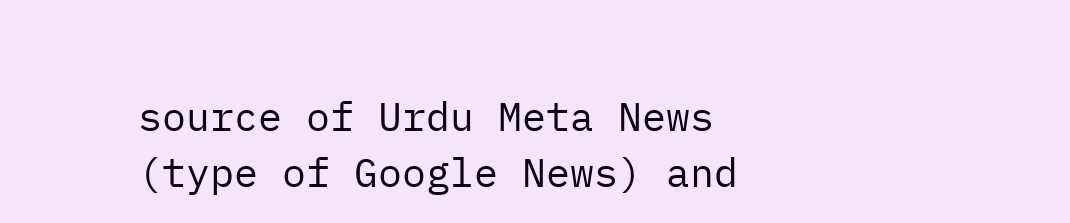source of Urdu Meta News (type of Google News) and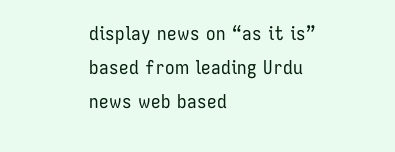display news on “as it is” based from leading Urdu news web based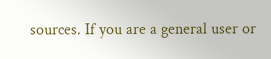sources. If you are a general user or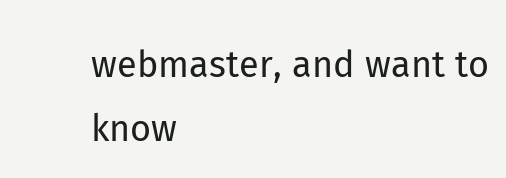webmaster, and want to know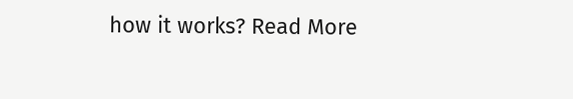how it works? Read More